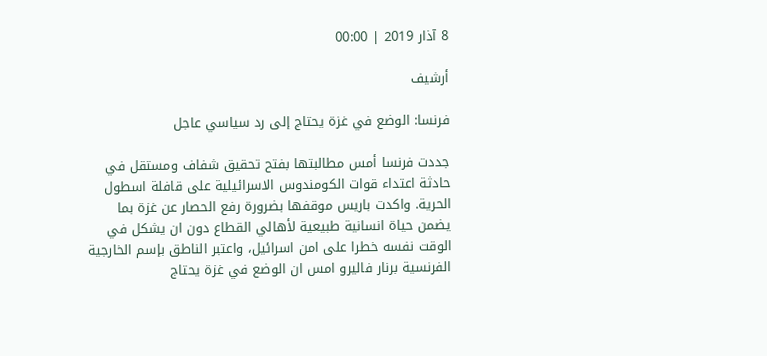8 آذار 2019 | 00:00

أرشيف

فرنسا: الوضع في غزة يحتاج إلى رد سياسي عاجل

جددت فرنسا أمس مطالبتها بفتح تحقيق شفاف ومستقل في حادثة اعتداء قوات الكومندوس الاسرائيلية على قافلة اسطول الحرية. واكدت باريس موقفها بضرورة رفع الحصار عن غزة بما يضمن حياة انسانية طبيعية لأهالي القطاع دون ان يشكل في الوقت نفسه خطرا على امن اسرائيل، واعتبر الناطق بإسم الخارجية الفرنسية برنار فاليرو امس ان الوضع في غزة يحتاج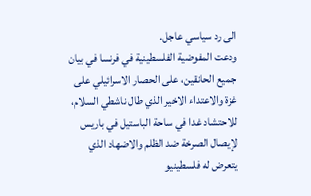الى رد سياسي عاجل.
ودعت المفوضية الفلسطينية في فرنسا في بيان جميع الحانقين، على الحصار الاسرائيلي على غزة والاعتداء الاخير الذي طال ناشطي السلام، للاحتشاد غدا في ساحة الباستيل في باريس لإيصال الصرخة ضد الظلم والاضهاد الذي يتعرض له فلسطينيو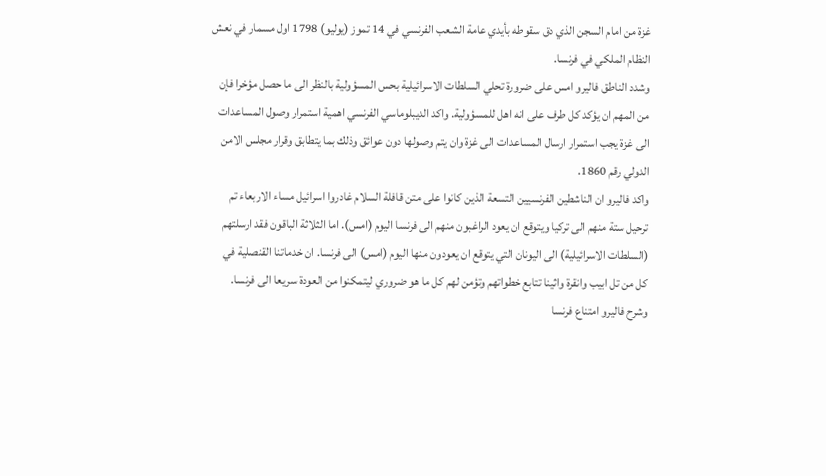غزة من امام السجن الذي دق سقوطه بأيدي عامة الشعب الفرنسي في 14 تموز (يوليو) 1798 اول مسمار في نعش النظام الملكي في فرنسا.
وشدد الناطق فاليرو امس على ضرورة تحلي السلطات الاسرائيلية بحس المسؤولية بالنظر الى ما حصل مؤخرا فإن من المهم ان يؤكد كل طرف على انه اهل للمسؤولية. واكد الديبلوماسي الفرنسي اهمية استمرار وصول المساعدات الى غزة يجب استمرار ارسال المساعدات الى غزة وان يتم وصولها دون عوائق وذلك بما يتطابق وقرار مجلس الامن الدولي رقم 1860.
واكد فاليرو ان الناشطين الفرنسيين التسعة الذين كانوا على متن قافلة السلام غادروا اسرائيل مساء الاربعاء تم ترحيل ستة منهم الى تركيا ويتوقع ان يعود الراغبون منهم الى فرنسا اليوم (امس). اما الثلاثة الباقون فقد ارسلتهم (السلطات الاسرائيلية) الى اليونان التي يتوقع ان يعودون منها اليوم (امس) الى فرنسا. ان خدماتنا القنصلية في كل من تل ابيب وانقرة واثينا تتابع خطواتهم وتؤمن لهم كل ما هو ضروري ليتمكنوا من العودة سريعا الى فرنسا.
وشرح فاليرو امتناع فرنسا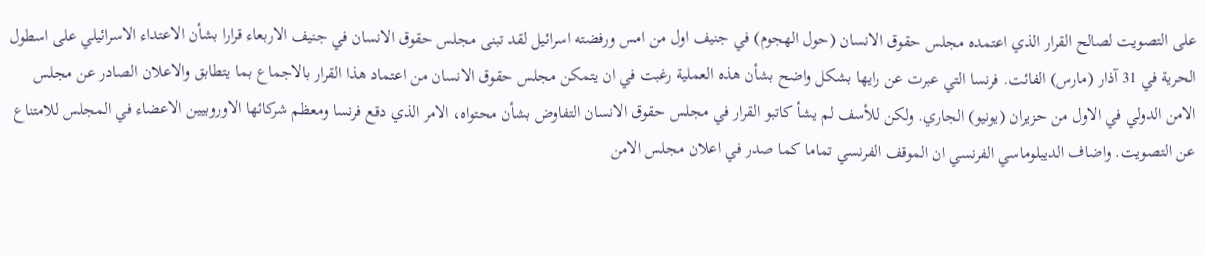على التصويت لصالح القرار الذي اعتمده مجلس حقوق الانسان (حول الهجوم) في جنيف اول من امس ورفضته اسرائيل لقد تبنى مجلس حقوق الانسان في جنيف الاربعاء قرارا بشأن الاعتداء الاسرائيلي على اسطول الحرية في 31 آذار (مارس) الفائت. فرنسا التي عبرت عن رايها بشكل واضح بشأن هذه العملية رغبت في ان يتمكن مجلس حقوق الانسان من اعتماد هذا القرار بالاجماع بما يتطابق والاعلان الصادر عن مجلس الامن الدولي في الاول من حزيران (يونيو) الجاري. ولكن للأسف لم يشأ كاتبو القرار في مجلس حقوق الانسان التفاوض بشأن محتواه، الامر الذي دقع فرنسا ومعظم شركائها الاوروبيين الاعضاء في المجلس للامتناع عن التصويت. واضاف الديبلوماسي الفرنسي ان الموقف الفرنسي تماما كما صدر في اعلان مجلس الامن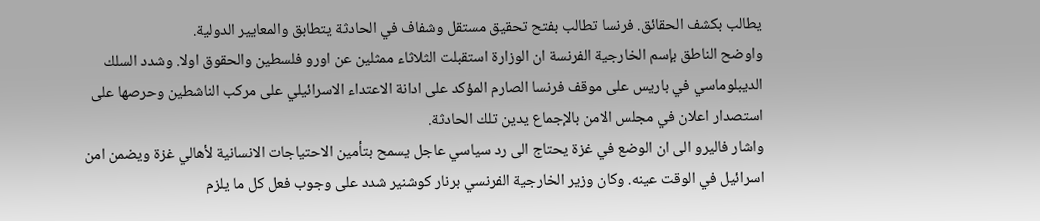يطالب بكشف الحقائق. فرنسا تطالب بفتح تحقيق مستقل وشفاف في الحادثة يتطابق والمعايير الدولية.
واوضح الناطق بإسم الخارجية الفرنسة ان الوزارة استقبلت الثلاثاء ممثلين عن اورو فلسطين والحقوق اولا. وشدد السلك الديبلوماسي في باريس على موقف فرنسا الصارم المؤكد على ادانة الاعتداء الاسرائيلي على مركب الناشطين وحرصها على استصدار اعلان في مجلس الامن بالإجماع يدين تلك الحادثة.
واشار فاليرو الى ان الوضع في غزة يحتاج الى رد سياسي عاجل يسمح بتأمين الاحتياجات الانسانية لأهالي غزة ويضمن امن اسرائيل في الوقت عينه. وكان وزير الخارجية الفرنسي برنار كوشنير شدد على وجوب فعل كل ما يلزم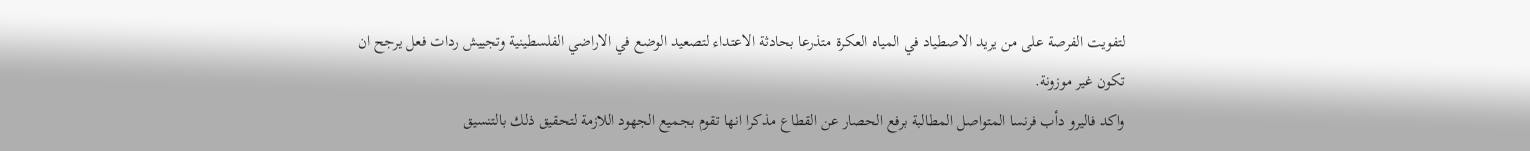لتفويت الفرصة على من يريد الاصطياد في المياه العكرة متذرعا بحادثة الاعتداء لتصعيد الوضع في الاراضي الفلسطينية وتجييش ردات فعل يرجح ان تكون غير موزونة.
واكد فاليرو دأب فرنسا المتواصل المطالبة برفع الحصار عن القطاع مذكرا انها تقوم بجميع الجهود اللازمة لتحقيق ذلك بالتنسيق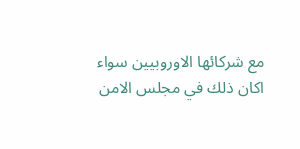مع شركائها الاوروبيين سواء اكان ذلك في مجلس الامن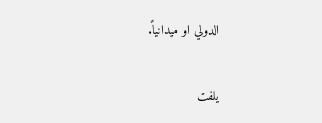الدولي او ميدانياً.

يلفت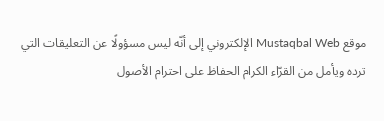موقع Mustaqbal Web الإلكتروني إلى أنّه ليس مسؤولًا عن التعليقات التي ترده ويأمل من القرّاء الكرام الحفاظ على احترام الأصول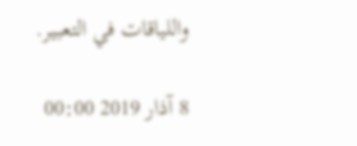واللياقات في التعبير.

8 آذار 2019 00:00